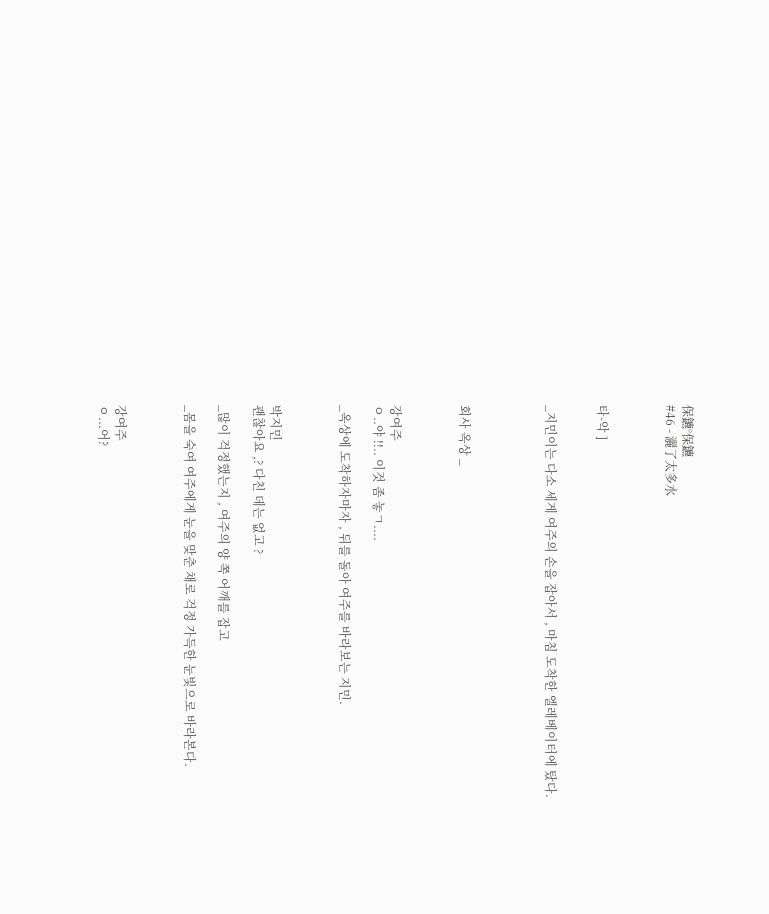保鑣°保鑣
#46 - 灑了太多水



타-악 ]


_지민이는 다소 세게 여주의 손을 잡아서 , 마침 도착한 엘레베이터에 탔다.




회사 옥상 _



강여주
ㅇ..야 !!.. 이것 좀 놓ㄱ....

_옥상에 도착하자마자 , 뒤를 돌아 여주를 바라보는 지민.



박지민
괜찮아요 ,? 다친 데는 없고 ?

_많이 걱정했는지 , 여주의 양 쪽 어깨를 잡고

_몸을 숙여 여주에게 눈을 맞춘 채로 걱정 가득한 눈빛으로 바라본다.



강여주
ㅇ...어?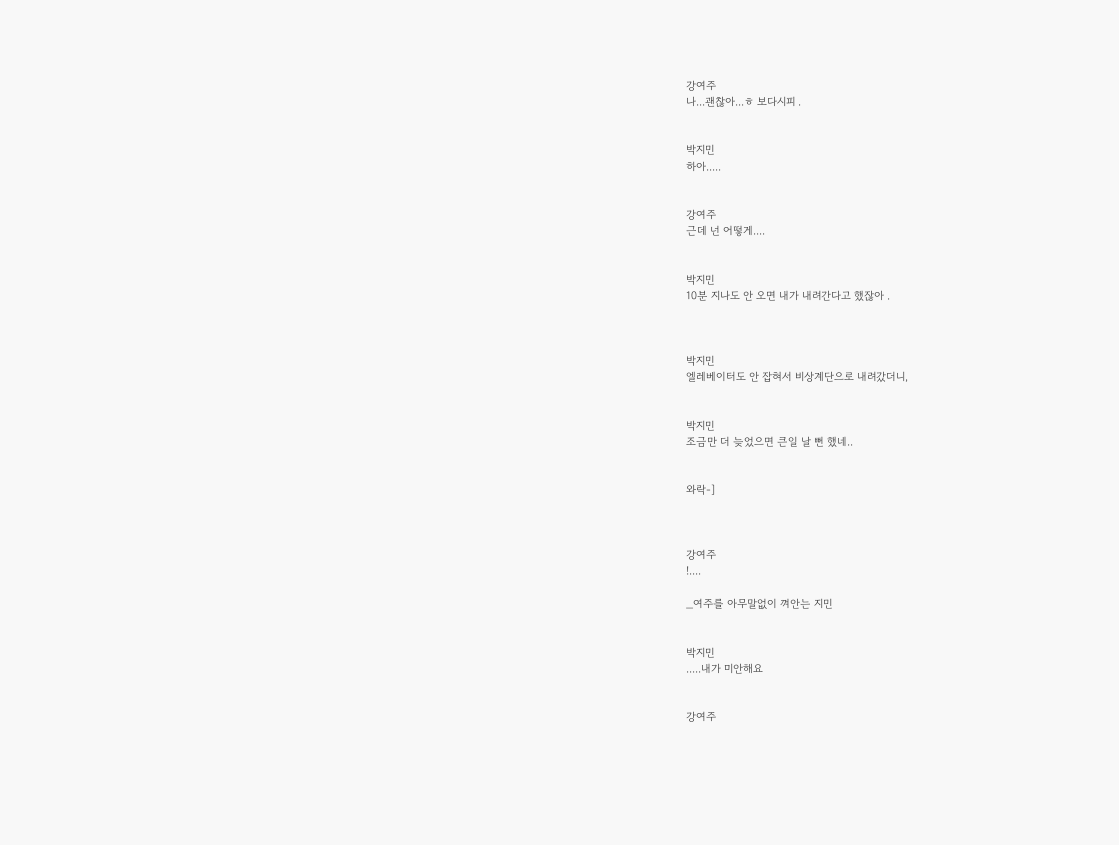강여주
나...괜찮아...ㅎ 보다시피 .


박지민
하아.....


강여주
근데 넌 어떻게....


박지민
10분 지나도 안 오면 내가 내려간다고 했잖아 .



박지민
엘레베이터도 안 잡혀서 비상계단으로 내려갔더니,


박지민
조금만 더 늦었으면 큰일 날 뻔 했네..


와락-]



강여주
!....

_여주를 아무말없이 껴안는 지민


박지민
.....내가 미안해요


강여주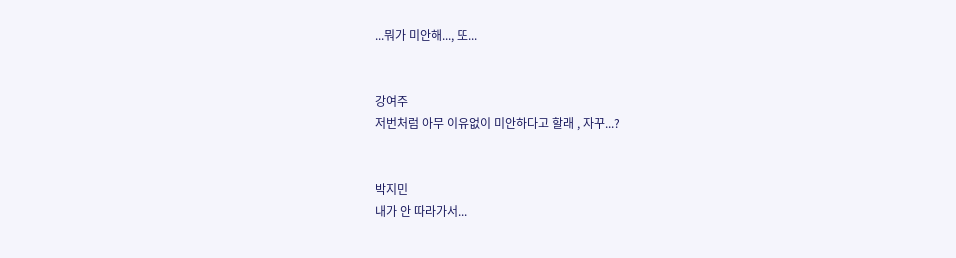...뭐가 미안해..., 또...


강여주
저번처럼 아무 이유없이 미안하다고 할래 , 자꾸...?


박지민
내가 안 따라가서...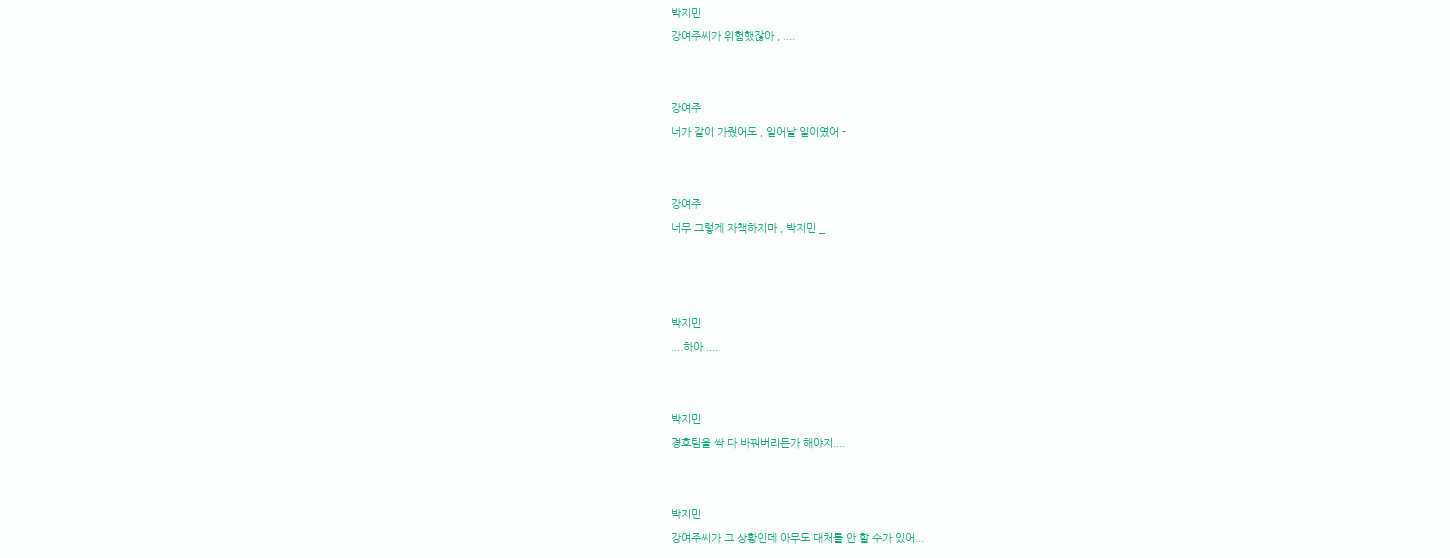박지민
강여주씨가 위험했잖아 , ....


강여주
너가 같이 가줬어도 , 일어날 일이였어 -


강여주
너무 그렇게 자책하지마 , 박지민 _



박지민
....하아 ....


박지민
경호팀을 싹 다 바꿔버리든가 해야지....


박지민
강여주씨가 그 상황인데 아무도 대처를 안 할 수가 있어...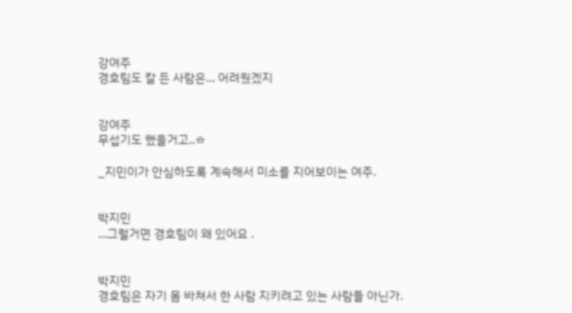강여주
경호팀도 칼 든 사람은... 어려웠겠지


강여주
무섭기도 했을거고..ㅎ

_지민이가 안심하도록 계속해서 미소를 지어보이는 여주.


박지민
...그럴거면 경호팀이 왜 있어요 .


박지민
경호팀은 자기 몸 바쳐서 한 사람 지키려고 있는 사람들 아닌가.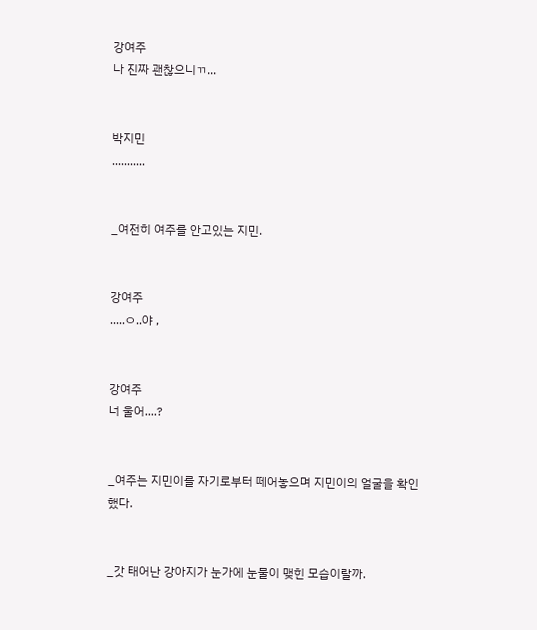강여주
나 진짜 괜찮으니ㄲ...


박지민
...........


_여전히 여주를 안고있는 지민.


강여주
.....ㅇ..야 ,


강여주
너 울어....?


_여주는 지민이를 자기로부터 떼어놓으며 지민이의 얼굴을 확인했다.


_갓 태어난 강아지가 눈가에 눈물이 맺힌 모습이랄까.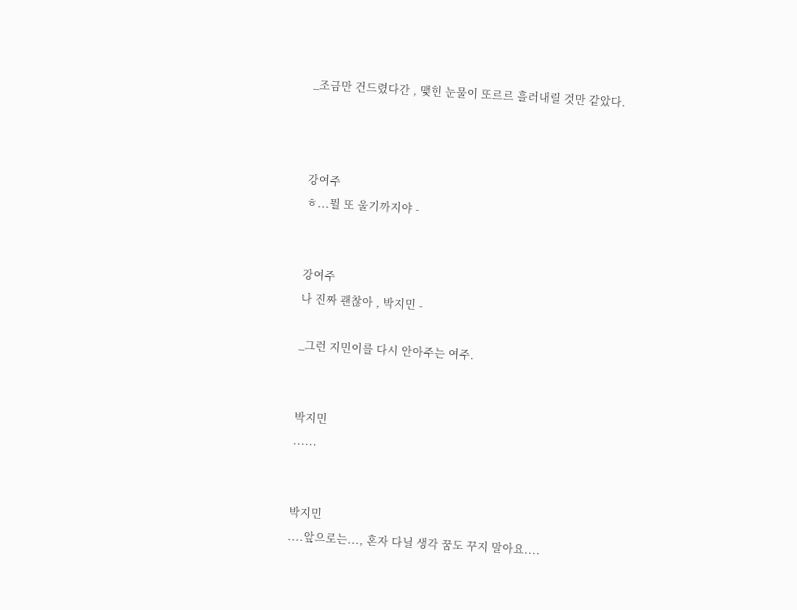_조금만 건드렸다간 , 맺힌 눈물이 또르르 흘러내릴 것만 같았다.



강여주
ㅎ...뭘 또 울기까지야 -


강여주
나 진짜 괜찮아 , 박지민 -

_그런 지민이를 다시 안아주는 여주.


박지민
......


박지민
....앞으로는..., 혼자 다닐 생각 꿈도 꾸지 말아요....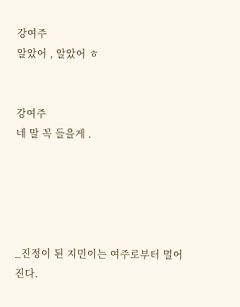강여주
알았어 , 알았어 ㅎ


강여주
네 말 꼭 들을게 .





_진정이 된 지민이는 여주로부터 멀어진다.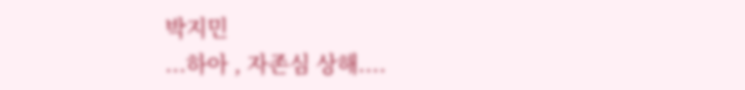박지민
...하아 , 자존심 상해....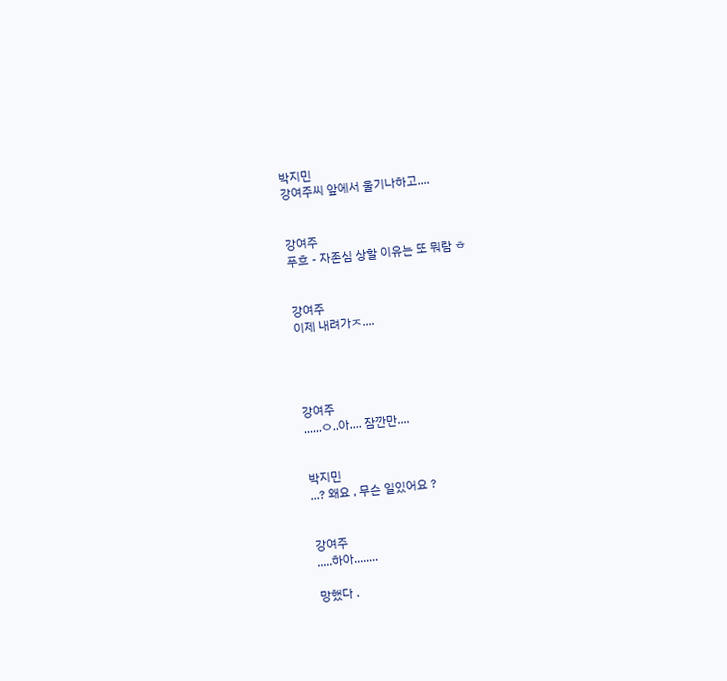박지민
강여주씨 앞에서 울기나하고....


강여주
푸흐 - 자존심 상할 이유는 또 뭐람 ㅎ


강여주
이제 내려가ㅈ....




강여주
......ㅇ..아.... 잠깐만....


박지민
...? 왜요 , 무슨 일있어요 ?


강여주
.....하아........

망했다 .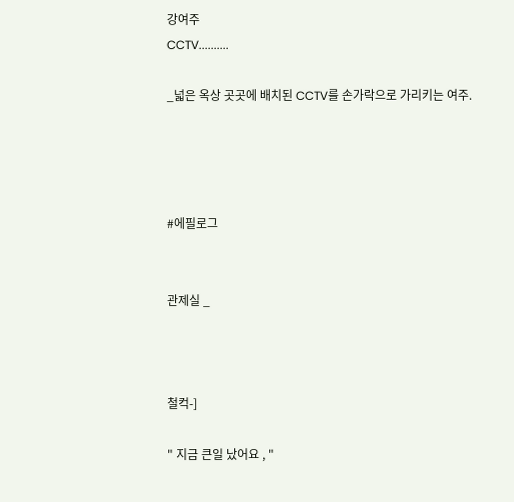강여주
CCTV..........

_넓은 옥상 곳곳에 배치된 CCTV를 손가락으로 가리키는 여주.




#에필로그


관제실 _



철컥-]

" 지금 큰일 났어요 , "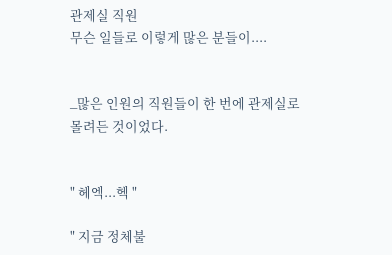관제실 직원
무슨 일들로 이렇게 많은 분들이....


_많은 인원의 직원들이 한 번에 관제실로 몰려든 것이었다.


" 헤엑...헥 "

" 지금 정체불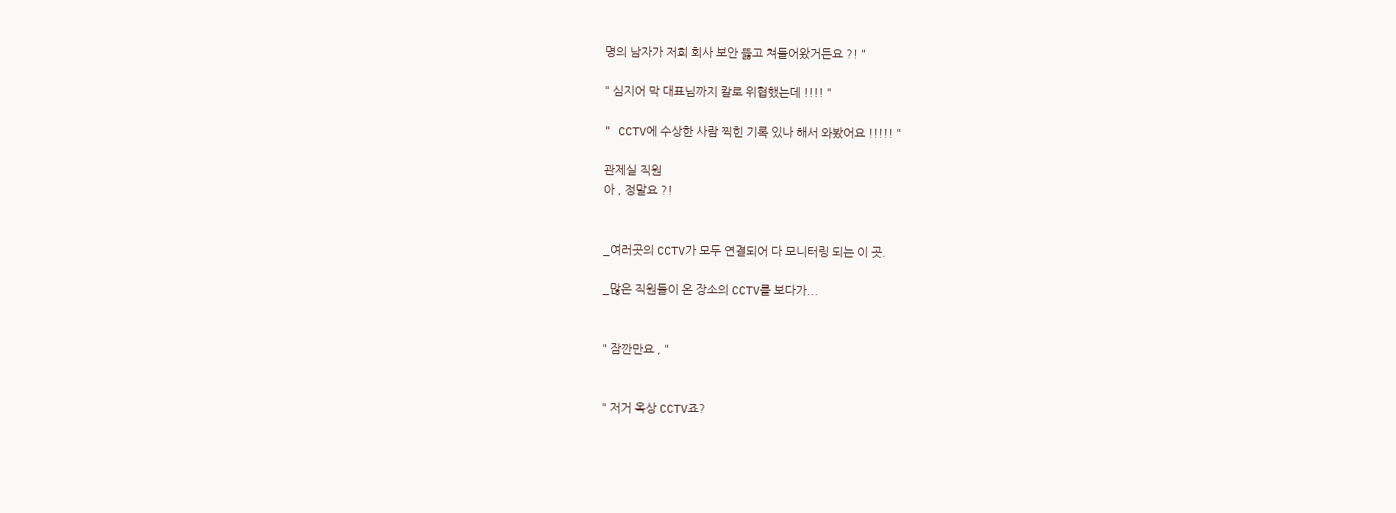명의 남자가 저희 회사 보안 뜷고 쳐들어왔거든요 ?! "

" 심지어 막 대표님까지 칼로 위협했는데 !!!! "

" CCTV에 수상한 사람 찍힌 기록 있나 해서 와봤어요 !!!!! "

관제실 직원
아 , 정말요 ?!


_여러곳의 CCTV가 모두 연결되어 다 모니터링 되는 이 곳.

_많은 직원들이 온 장소의 CCTV를 보다가...


" 잠깐만요 , "


" 저거 옥상 CCTV죠?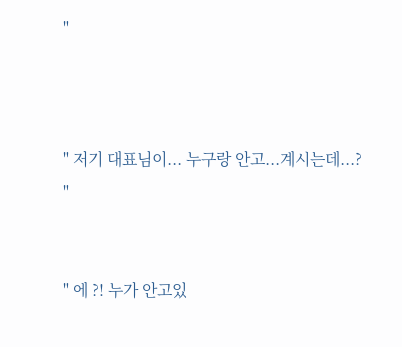"



" 저기 대표님이... 누구랑 안고...계시는데...? "


" 에 ?! 누가 안고있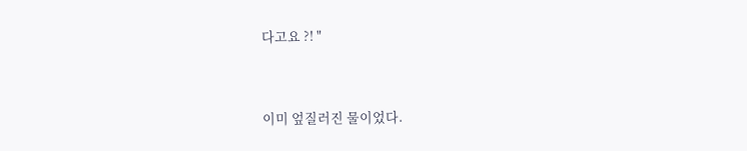다고요 ?! "


이미 엎질러진 물이었다.